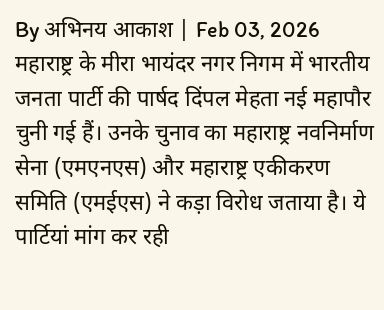By अभिनय आकाश | Feb 03, 2026
महाराष्ट्र के मीरा भायंदर नगर निगम में भारतीय जनता पार्टी की पार्षद दिंपल मेहता नई महापौर चुनी गई हैं। उनके चुनाव का महाराष्ट्र नवनिर्माण सेना (एमएनएस) और महाराष्ट्र एकीकरण समिति (एमईएस) ने कड़ा विरोध जताया है। ये पार्टियां मांग कर रही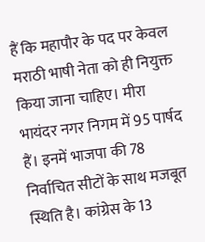हैं कि महापौर के पद पर केवल मराठी भाषी नेता को ही नियुक्त किया जाना चाहिए। मीरा भायंदर नगर निगम में 95 पार्षद हैं। इनमें भाजपा की 78 निर्वाचित सीटों के साथ मजबूत स्थिति है। कांग्रेस के 13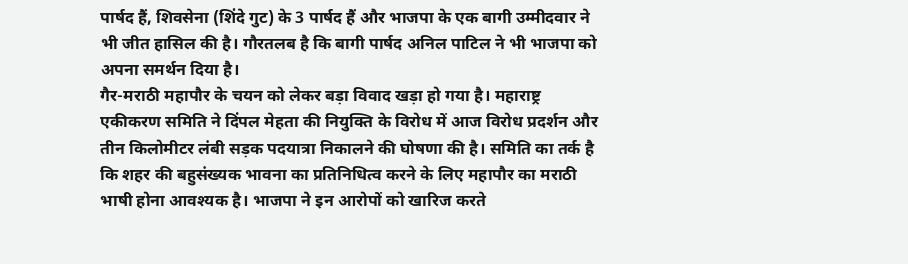पार्षद हैं, शिवसेना (शिंदे गुट) के 3 पार्षद हैं और भाजपा के एक बागी उम्मीदवार ने भी जीत हासिल की है। गौरतलब है कि बागी पार्षद अनिल पाटिल ने भी भाजपा को अपना समर्थन दिया है।
गैर-मराठी महापौर के चयन को लेकर बड़ा विवाद खड़ा हो गया है। महाराष्ट्र एकीकरण समिति ने दिंपल मेहता की नियुक्ति के विरोध में आज विरोध प्रदर्शन और तीन किलोमीटर लंबी सड़क पदयात्रा निकालने की घोषणा की है। समिति का तर्क है कि शहर की बहुसंख्यक भावना का प्रतिनिधित्व करने के लिए महापौर का मराठी भाषी होना आवश्यक है। भाजपा ने इन आरोपों को खारिज करते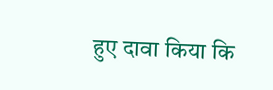हुए दावा किया कि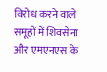विरोध करने वाले समूहों में शिवसेना और एमएनएस के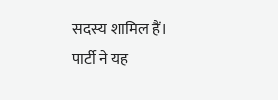सदस्य शामिल हैं। पार्टी ने यह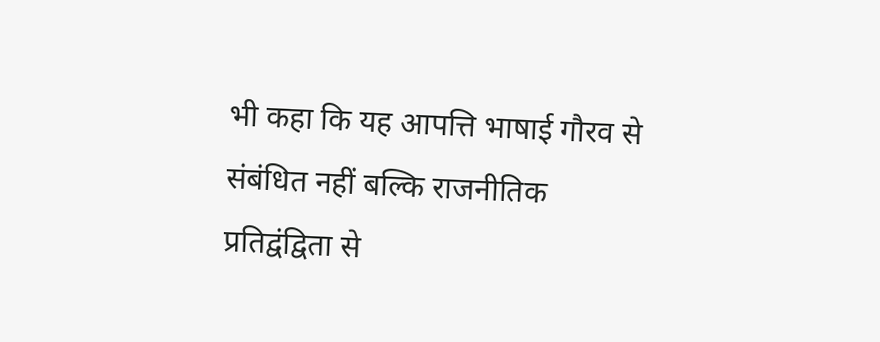भी कहा कि यह आपत्ति भाषाई गौरव से संबंधित नहीं बल्कि राजनीतिक प्रतिद्वंद्विता से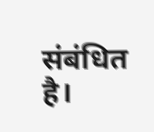संबंधित है।